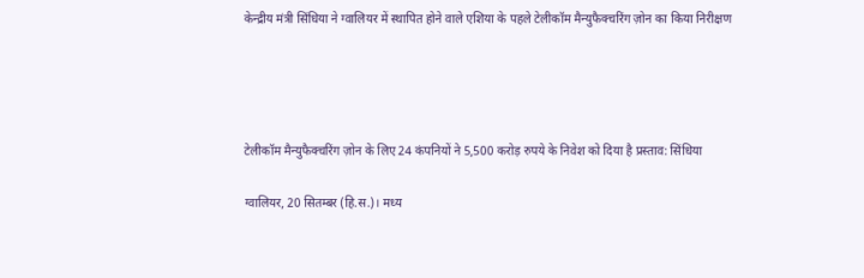केन्द्रीय मंत्री सिंधिया ने ग्वालियर में स्थापित होने वाले एशिया के पहले टेलीकॉम मैन्युफैक्चरिंग ज़ोन का किया निरीक्षण




टेलीकॉम मैन्युफैक्चरिंग ज़ोन के लिए 24 कंपनियों ने 5,500 करोड़ रुपये के निवेश को दिया है प्रस्ताव: सिंधिया

ग्वालियर, 20 सितम्बर (हि.स.)। मध्य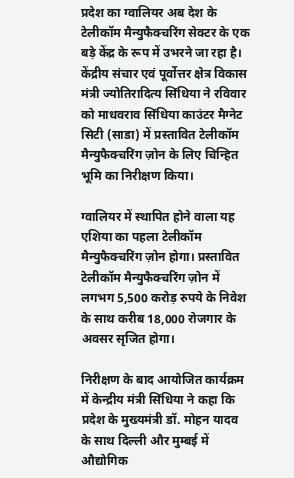प्रदेश का ग्वालियर अब देश के टेलीकॉम मैन्युफैक्चरिंग सेक्टर के एक बड़े केंद्र के रूप में उभरने जा रहा है। केंद्रीय संचार एवं पूर्वोत्तर क्षेत्र विकास मंत्री ज्योतिरादित्य सिंधिया ने रविवार को माधवराव सिंधिया काउंटर मैग्नेट सिटी (साडा) में प्रस्तावित टेलीकॉम मैन्युफैक्चरिंग ज़ोन के लिए चिन्हित भूमि का निरीक्षण किया।

ग्वालियर में स्थापित होने वाला यह एशिया का पहला टेलीकॉम मैन्युफैक्चरिंग ज़ोन होगा। प्रस्तावित टेलीकॉम मैन्युफैक्चरिंग ज़ोन में लगभग 5,500 करोड़ रुपये के निवेश के साथ करीब 18,000 रोजगार के अवसर सृजित होगा।

निरीक्षण के बाद आयोजित कार्यक्रम में केन्द्रीय मंत्री सिंधिया ने कहा कि प्रदेश के मुख्यमंत्री डॉ. मोहन यादव के साथ दिल्ली और मुम्बई में औद्योगिक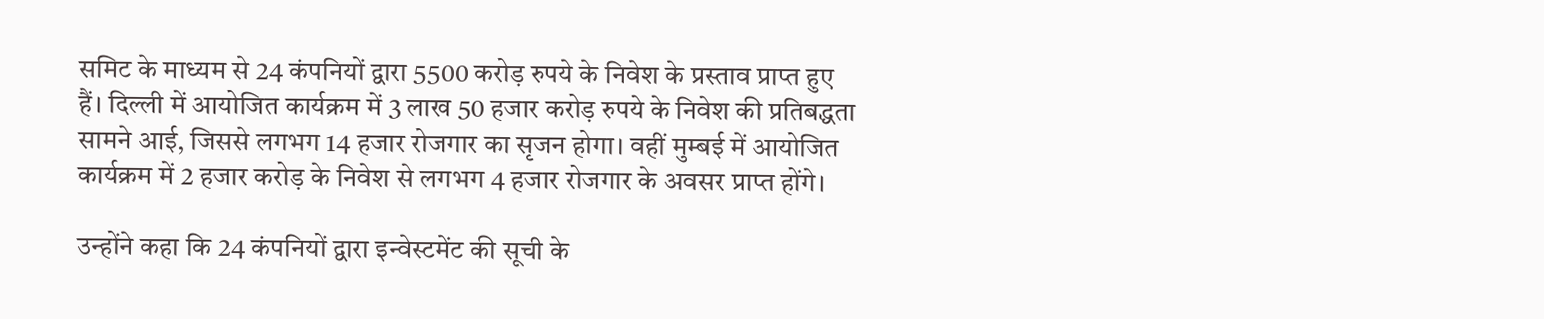समिट के माध्यम से 24 कंपनियों द्वारा 5500 करोड़ रुपये के निवेश के प्रस्ताव प्राप्त हुए हैं। दिल्ली में आयोजित कार्यक्रम में 3 लाख 50 हजार करोड़ रुपये के निवेश की प्रतिबद्धता सामने आई, जिससे लगभग 14 हजार रोजगार का सृजन होगा। वहीं मुम्बई में आयोजित कार्यक्रम में 2 हजार करोड़ के निवेश से लगभग 4 हजार रोजगार के अवसर प्राप्त होंगे।

उन्होंने कहा कि 24 कंपनियों द्वारा इन्वेस्टमेंट की सूची के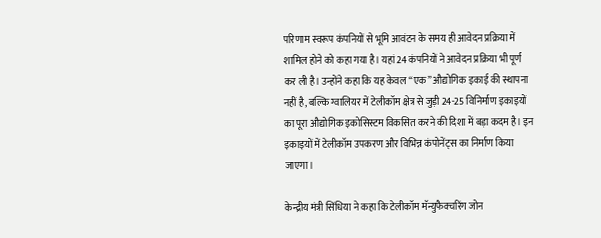परिणाम स्वरूप कंपनियों से भूमि आवंटन के समय ही आवेदन प्रक्रिया में शामिल होने को कहा गया है। यहां 24 कंपनियों ने आवेदन प्रक्रिया भी पूर्ण कर ली है। उन्होंने कहा कि यह केवल “एक” औद्योगिक इकाई की स्थापना नहीं है, बल्कि ग्वालियर में टेलीकॉम क्षेत्र से जुड़ी 24-25 विनिर्माण इकाइयों का पूरा औद्योगिक इकोसिस्टम विकसित करने की दिशा में बड़ा कदम है। इन इकाइयों में टेलीकॉम उपकरण और विभिन्न कंपोनेंट्स का निर्माण किया जाएगा।

केन्द्रीय मंत्री सिंधिया ने कहा कि टेलीकॉम मॅन्युफैक्चरिंग जोन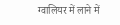ग्वालियर में लाने में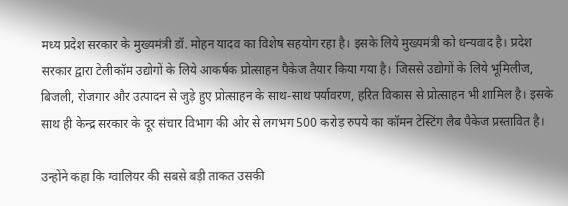मध्य प्रदेश सरकार के मुख्यमंत्री डॉ. मोहन यादव का विशेष सहयोग रहा है। इसके लिये मुख्यमंत्री को धन्यवाद है। प्रदेश सरकार द्वारा टेलीकॉम उद्योगों के लिये आकर्षक प्रोत्साहन पैकेज तैयार किया गया है। जिससे उद्योगों के लिये भूमिलीज, बिजली, रोजगार और उत्पादन से जुड़े हुए प्रोत्साहन के साथ-साथ पर्यावरण, हरित विकास से प्रोत्साहन भी शामिल है। इसके साथ ही केन्द्र सरकार के दूर संचार विभाग की ओर से लगभग 500 करोड़ रुपये का कॉमन टेस्टिंग लैब पैकेज प्रस्तावित है।

उन्होंने कहा कि ग्वालियर की सबसे बड़ी ताकत उसकी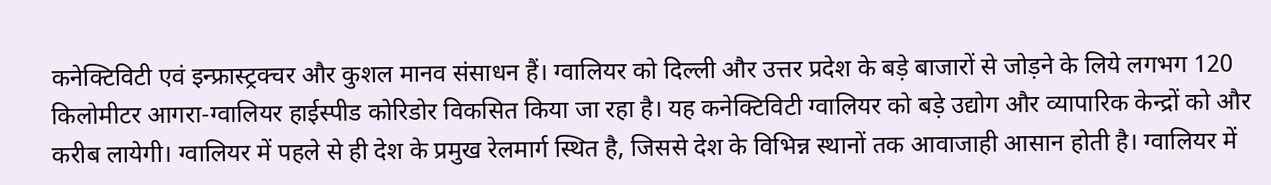कनेक्टिविटी एवं इन्फ्रास्ट्रक्चर और कुशल मानव संसाधन हैं। ग्वालियर को दिल्ली और उत्तर प्रदेश के बड़े बाजारों से जोड़ने के लिये लगभग 120 किलोमीटर आगरा-ग्वालियर हाईस्पीड कोरिडोर विकसित किया जा रहा है। यह कनेक्टिविटी ग्वालियर को बड़े उद्योग और व्यापारिक केन्द्रों को और करीब लायेगी। ग्वालियर में पहले से ही देश के प्रमुख रेलमार्ग स्थित है, जिससे देश के विभिन्न स्थानों तक आवाजाही आसान होती है। ग्वालियर में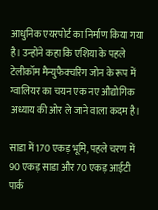आधुनिक एयरपोर्ट का निर्माण किया गया है। उन्होंने कहा कि एशिया के पहले टेलीकॉम मैन्युफैक्चरिंग जोन के रूप में ग्वालियर का चयन एक नए औद्योगिक अध्याय की ओर ले जाने वाला कदम है।

साडा में 170 एकड़ भूमि, पहले चरण में 90 एकड़ साडा और 70 एकड़ आईटी पार्क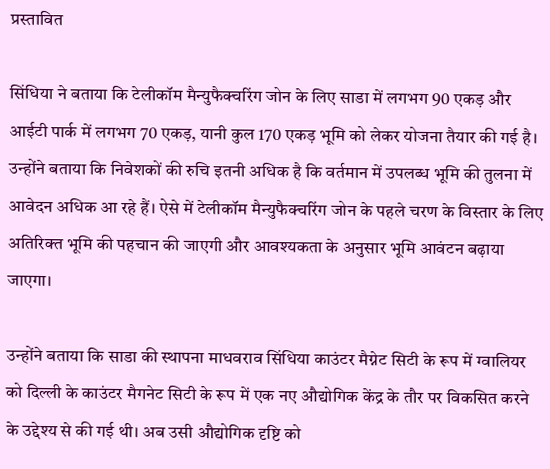प्रस्तावित

सिंधिया ने बताया कि टेलीकॉम मैन्युफैक्चरिंग जोन के लिए साडा में लगभग 90 एकड़ और आईटी पार्क में लगभग 70 एकड़, यानी कुल 170 एकड़ भूमि को लेकर योजना तैयार की गई है। उन्होंने बताया कि निवेशकों की रुचि इतनी अधिक है कि वर्तमान में उपलब्ध भूमि की तुलना में आवेदन अधिक आ रहे हैं। ऐसे में टेलीकॉम मैन्युफैक्चरिंग जोन के पहले चरण के विस्तार के लिए अतिरिक्त भूमि की पहचान की जाएगी और आवश्यकता के अनुसार भूमि आवंटन बढ़ाया जाएगा।

उन्होंने बताया कि साडा की स्थापना माधवराव सिंधिया काउंटर मैग्नेट सिटी के रूप में ग्वालियर को दिल्ली के काउंटर मैगनेट सिटी के रूप में एक नए औद्योगिक केंद्र के तौर पर विकसित करने के उद्देश्य से की गई थी। अब उसी औद्योगिक दृष्टि को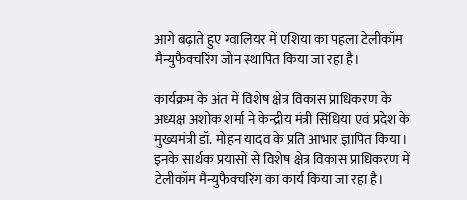आगे बढ़ाते हुए ग्वालियर में एशिया का पहला टेलीकॉम मैन्युफैक्चरिंग जोन स्थापित किया जा रहा है।

कार्यक्रम के अंत में विशेष क्षेत्र विकास प्राधिकरण के अध्यक्ष अशोक शर्मा ने केन्द्रीय मंत्री सिंधिया एवं प्रदेश के मुख्यमंत्री डॉ. मोहन यादव के प्रति आभार ज्ञापित किया। इनके सार्थक प्रयासों से विशेष क्षेत्र विकास प्राधिकरण में टेलीकॉम मैन्युफैक्चरिंग का कार्य किया जा रहा है।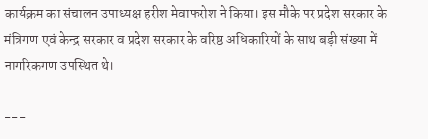कार्यक्रम का संचालन उपाध्यक्ष हरीश मेवाफरोश ने किया। इस मौके पर प्रदेश सरकार के मंत्रिगण एवं केन्द्र सरकार व प्रदेश सरकार के वरिष्ठ अधिकारियों के साथ बड़ी संख्या में नागरिकगण उपस्थित थे।

---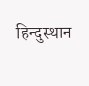हिन्दुस्थान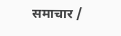समाचार /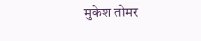मुकेश तोमर